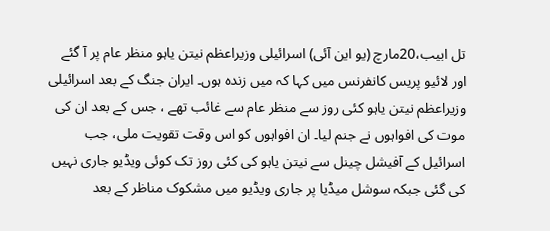تل ابیب،20مارچ (یو این آئی) اسرائیلی وزیراعظم نیتن یاہو منظر عام پر آ گئے اور لائیو پریس کانفرنس میں کہا کہ میں زندہ ہوں۔ ایران جنگ کے بعد اسرائیلی وزیراعظم نیتن یاہو کئی روز سے منظر عام سے غائب تھے ، جس کے بعد ان کی موت کی افواہوں نے جنم لیا۔ ان افواہوں کو اس وقت تقویت ملی، جب اسرائیل کے آفیشل چینل سے نیتن یاہو کی کئی روز تک کوئی ویڈیو جاری نہیں کی گئی جبکہ سوشل میڈیا پر جاری ویڈیو میں مشکوک مناظر کے بعد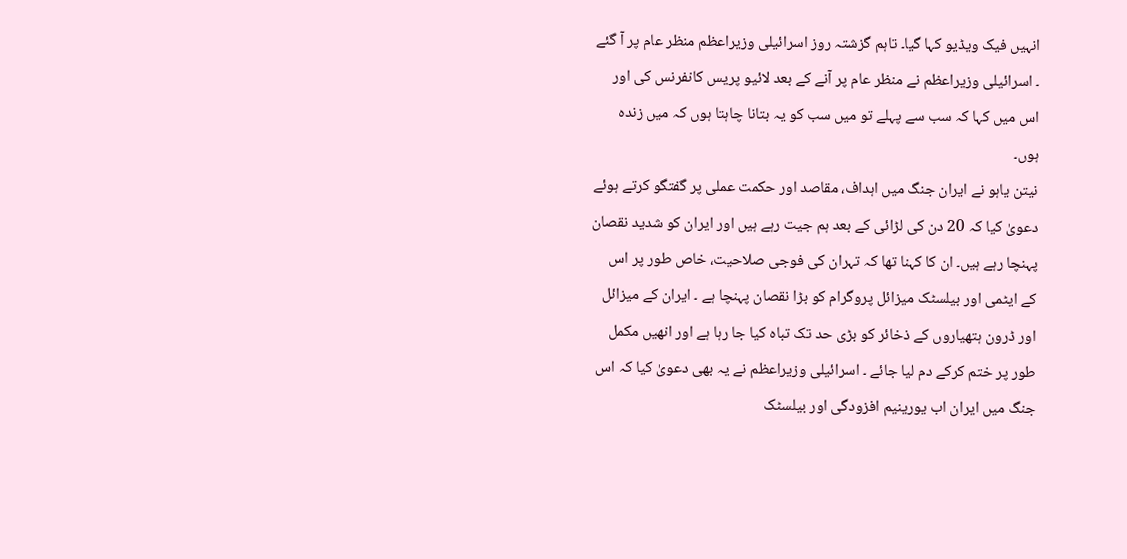انہیں فیک ویڈیو کہا گیا۔ تاہم گزشتہ روز اسرائیلی وزیراعظم منظر عام پر آ گئے ۔ اسرائیلی وزیراعظم نے منظر عام پر آنے کے بعد لائیو پریس کانفرنس کی اور اس میں کہا کہ سب سے پہلے تو میں سب کو یہ بتانا چاہتا ہوں کہ میں زندہ ہوں۔
نیتن یاہو نے ایران جنگ میں اہداف، مقاصد اور حکمت عملی پر گفتگو کرتے ہوئے دعویٰ کیا کہ 20 دن کی لڑائی کے بعد ہم جیت رہے ہیں اور ایران کو شدید نقصان پہنچا رہے ہیں۔ ان کا کہنا تھا کہ تہران کی فوجی صلاحیت، خاص طور پر اس کے ایٹمی اور بیلسٹک میزائل پروگرام کو بڑا نقصان پہنچا ہے ۔ ایران کے میزائل اور ڈرون ہتھیاروں کے ذخائر کو بڑی حد تک تباہ کیا جا رہا ہے اور انھیں مکمل طور پر ختم کرکے دم لیا جائے ۔ اسرائیلی وزیراعظم نے یہ بھی دعویٰ کیا کہ اس جنگ میں ایران اب یورینیم افزودگی اور بیلسٹک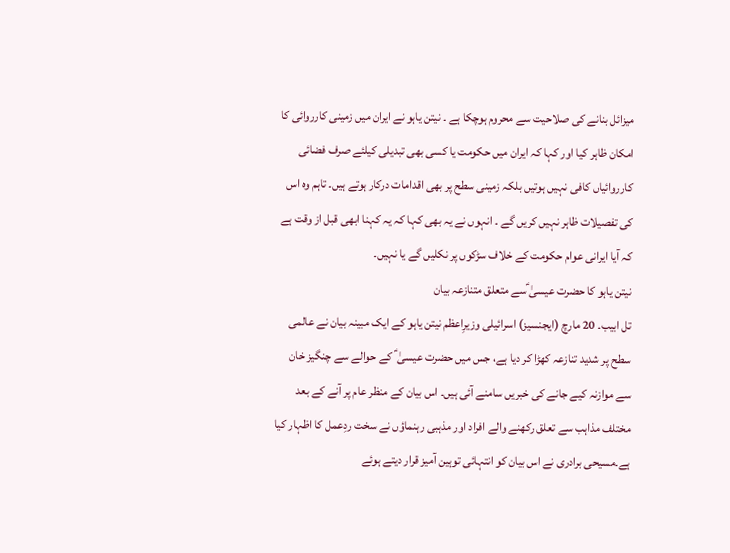میزائل بنانے کی صلاحیت سے محروم ہوچکا ہے ۔ نیتن یاہو نے ایران میں زمینی کارروائی کا امکان ظاہر کیا اور کہا کہ ایران میں حکومت یا کسی بھی تبدیلی کیلئے صرف فضائی کارروائیاں کافی نہیں ہوتیں بلکہ زمینی سطح پر بھی اقدامات درکار ہوتے ہیں۔ تاہم وہ اس کی تفصیلات ظاہر نہیں کریں گے ۔ انہوں نے یہ بھی کہا کہ یہ کہنا ابھی قبل از وقت ہے کہ آیا ایرانی عوام حکومت کے خلاف سڑکوں پر نکلیں گے یا نہیں۔
نیتن یاہو کا حضرت عیسیٰ ؑسے متعلق متنازعہ بیان
تل ابیب۔ 20 مارچ (ایجنسیز) اسرائیلی وزیرِاعظم نیتن یاہو کے ایک مبینہ بیان نے عالمی سطح پر شدید تنازعہ کھڑا کر دیا ہے، جس میں حضرت عیسیٰ ؑ کے حوالے سے چنگیز خان سے موازنہ کیے جانے کی خبریں سامنے آئی ہیں۔ اس بیان کے منظر عام پر آنے کے بعد مختلف مذاہب سے تعلق رکھنے والے افراد اور مذہبی رہنماؤں نے سخت ردِعمل کا اظہار کیا ہے۔مسیحی برادری نے اس بیان کو انتہائی توہین آمیز قرار دیتے ہوئے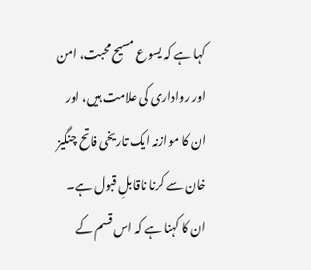کہا ہے کہ یسوع مسیح محبت، امن اور رواداری کی علامت ہیں، اور ان کا موازنہ ایک تاریخی فاتح چنگیز خان سے کرنا ناقابلِ قبول ہے۔ ان کا کہنا ہے کہ اس قسم کے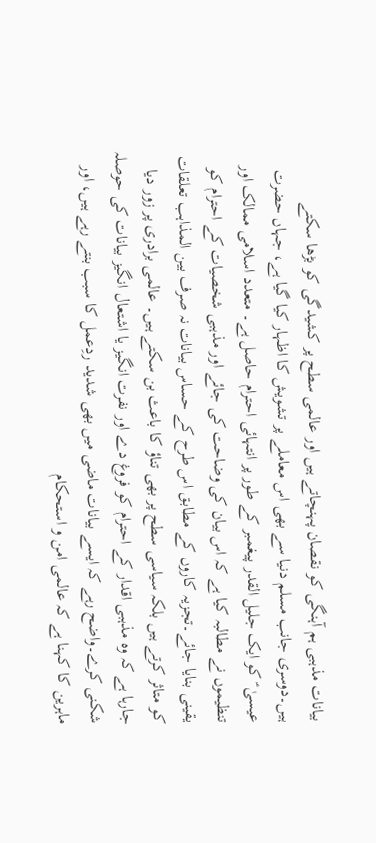بیانات مذہبی ہم آہنگی کو نقصان پہنچاتے ہیں اور عالمی سطح پر کشیدگی کو بڑھا سکتے ہیں۔دوسری جانب مسلم دنیا سے بھی اس معاملے پر تشویش کا اظہار کیا گیا ہے، جہاں حضرت عیسیٰ ؑ کو ایک جلیل القدر پیغمبر کے طور پر انتہائی احترام حاصل ہے۔ متعدد اسلامی ممالک اور تنظیموں نے مطالبہ کیا ہے کہ اس بیان کی وضاحت کی جائے اور مذہبی شخصیات کے احترام کو یقینی بنایا جائے۔تجزیہ کاروں کے مطابق اس طرح کے حساس بیانات نہ صرف بین المذاہب تعلقات کو متاثر کرتے ہیں بلکہ سیاسی سطح پر بھی تناؤ کا باعث بن سکتے ہیں۔ عالمی برادری پر زور دیا جارہا ہے کہ وہ مذہبی اقدار کے احترام کو فروغ دے اور نفرت انگیز یا اشتعال انگیز بیانات کی حوصلہ شکنی کرے۔واضح رہے کہ ایسے بیانات ماضی میں بھی شدید ردِعمل کا سبب بنتے رہے ہیں، اور ماہرین کا کہنا ہے کہ عالمی امن و استحکام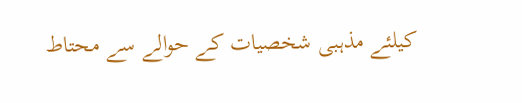کیلئے مذہبی شخصیات کے حوالے سے محتاط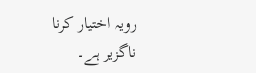رویہ اختیار کرنا ناگزیر ہے۔